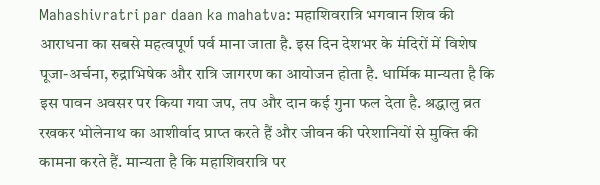Mahashivratri par daan ka mahatva: महाशिवरात्रि भगवान शिव की आराधना का सबसे महत्वपूर्ण पर्व माना जाता है. इस दिन देशभर के मंदिरों में विशेष पूजा-अर्चना, रुद्राभिषेक और रात्रि जागरण का आयोजन होता है. धार्मिक मान्यता है कि इस पावन अवसर पर किया गया जप, तप और दान कई गुना फल देता है. श्रद्धालु व्रत रखकर भोलेनाथ का आशीर्वाद प्राप्त करते हैं और जीवन की परेशानियों से मुक्ति की कामना करते हैं. मान्यता है कि महाशिवरात्रि पर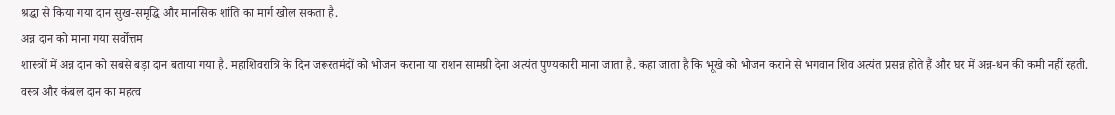श्रद्धा से किया गया दान सुख-समृद्धि और मानसिक शांति का मार्ग खोल सकता है.
अन्न दान को माना गया सर्वोत्तम
शास्त्रों में अन्न दान को सबसे बड़ा दान बताया गया है. महाशिवरात्रि के दिन जरूरतमंदों को भोजन कराना या राशन सामग्री देना अत्यंत पुण्यकारी माना जाता है. कहा जाता है कि भूखे को भोजन कराने से भगवान शिव अत्यंत प्रसन्न होते हैं और घर में अन्न-धन की कमी नहीं रहती.
वस्त्र और कंबल दान का महत्व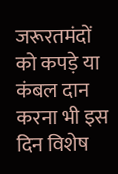जरूरतमंदों को कपड़े या कंबल दान करना भी इस दिन विशेष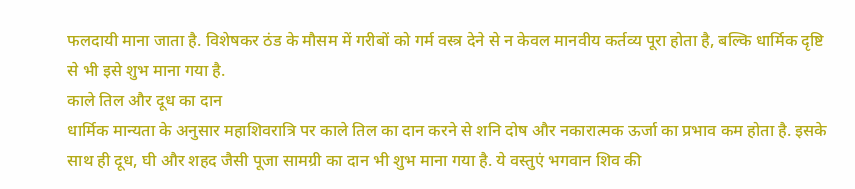फलदायी माना जाता है. विशेषकर ठंड के मौसम में गरीबों को गर्म वस्त्र देने से न केवल मानवीय कर्तव्य पूरा होता है, बल्कि धार्मिक दृष्टि से भी इसे शुभ माना गया है.
काले तिल और दूध का दान
धार्मिक मान्यता के अनुसार महाशिवरात्रि पर काले तिल का दान करने से शनि दोष और नकारात्मक ऊर्जा का प्रभाव कम होता है. इसके साथ ही दूध, घी और शहद जैसी पूजा सामग्री का दान भी शुभ माना गया है. ये वस्तुएं भगवान शिव की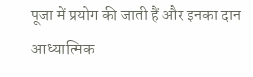पूजा में प्रयोग की जाती हैं और इनका दान आध्यात्मिक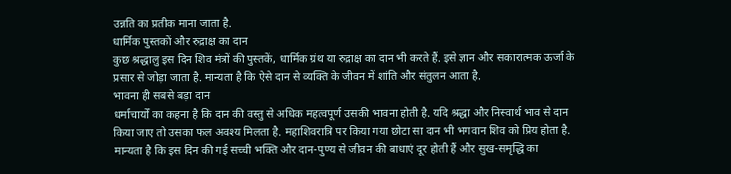उन्नति का प्रतीक माना जाता है.
धार्मिक पुस्तकों और रुद्राक्ष का दान
कुछ श्रद्धालु इस दिन शिव मंत्रों की पुस्तकें, धार्मिक ग्रंथ या रुद्राक्ष का दान भी करते हैं. इसे ज्ञान और सकारात्मक ऊर्जा के प्रसार से जोड़ा जाता है. मान्यता है कि ऐसे दान से व्यक्ति के जीवन में शांति और संतुलन आता है.
भावना ही सबसे बड़ा दान
धर्माचार्यों का कहना है कि दान की वस्तु से अधिक महत्वपूर्ण उसकी भावना होती है. यदि श्रद्धा और निस्वार्थ भाव से दान किया जाए तो उसका फल अवश्य मिलता है. महाशिवरात्रि पर किया गया छोटा सा दान भी भगवान शिव को प्रिय होता है. मान्यता है कि इस दिन की गई सच्ची भक्ति और दान-पुण्य से जीवन की बाधाएं दूर होती हैं और सुख-समृद्धि का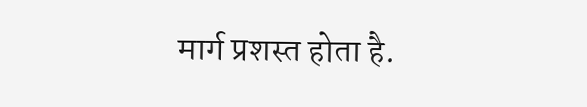मार्ग प्रशस्त होता है.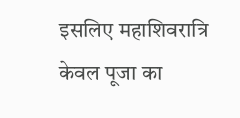इसलिए महाशिवरात्रि केवल पूजा का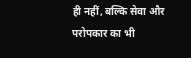ही नहीं, बल्कि सेवा और परोपकार का भी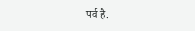पर्व है.